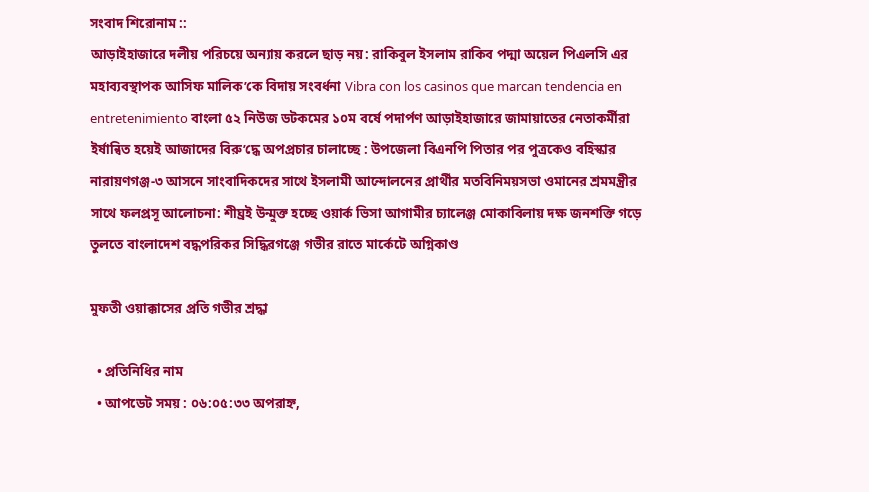সংবাদ শিরোনাম ::
আড়াইহাজা‌রে দলীয় পরিচয়ে অন্যায় করলে ছাড় নয়: রাকিবুল ইসলাম রাকিব পদ্মা অয়েল পিএলসি এর মহাব্যবস্থাপক আসিফ মালিক’কে বিদায় সংবর্ধনা Vibra con los casinos que marcan tendencia en entretenimiento বাংলা ৫২ নিউজ ডটকমের ১০ম বর্ষে পদার্পণ আড়াইহাজারে জামায়াতের নেতাকর্মীরা ইর্ষান্বিত হয়েই আজাদের বিরু’দ্ধে অপপ্রচার চালাচ্ছে : উপজেলা বিএনপি পিতার পর পুত্রকেও বহিস্কার নারায়ণগঞ্জ-৩ আসনে সাংবাদিকদের সাথে ইসলামী আন্দোলনের প্রার্থীর মতবিনিময়সভা ওমানের শ্রমমন্ত্রীর সাথে ফলপ্রসূ আলোচনা: শীঘ্রই উন্মুক্ত হচ্ছে ওয়ার্ক ভিসা আগামীর চ্যালেঞ্জ মোকাবিলায় দক্ষ জনশক্তি গড়ে তুলতে বাংলাদেশ বদ্ধপরিকর সিদ্ধিরগঞ্জে গভীর রাতে মার্কেটে অগ্নিকাণ্ড

মুফতী ওয়াক্কাসের প্রতি গভীর শ্রদ্ধা

  • প্রতিনিধির নাম
  • আপডেট সময় : ০৬:০৫:৩৩ অপরাহ্ন,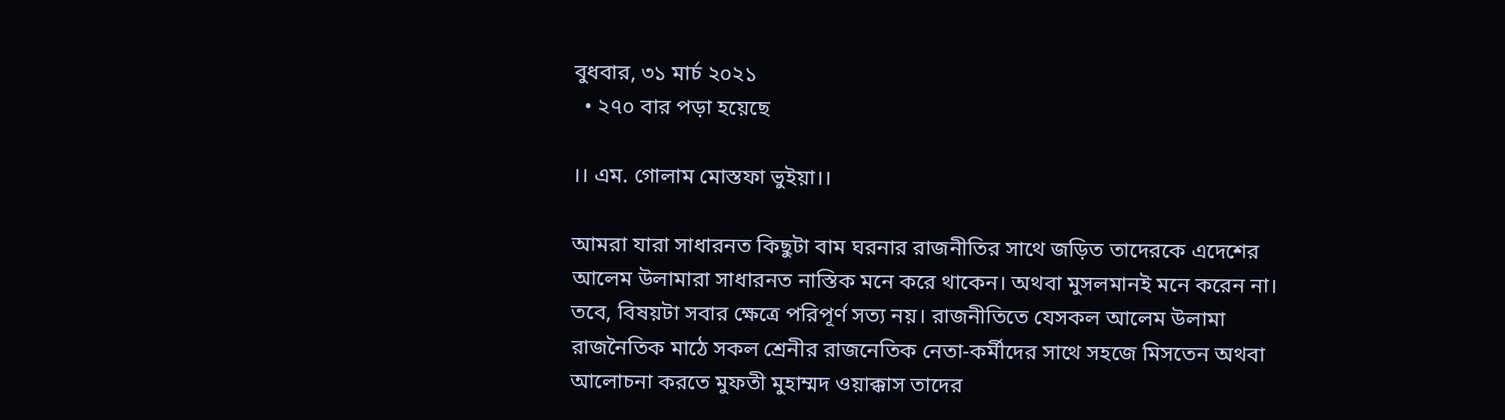বুধবার, ৩১ মার্চ ২০২১
  • ২৭০ বার পড়া হয়েছে

।। এম. গোলাম মোস্তফা ভুইয়া।।

আমরা যারা সাধারনত কিছুটা বাম ঘরনার রাজনীতির সাথে জড়িত তাদেরকে এদেশের আলেম উলামারা সাধারনত নাস্তিক মনে করে থাকেন। অথবা মুসলমানই মনে করেন না। তবে, বিষয়টা সবার ক্ষেত্রে পরিপূর্ণ সত্য নয়। রাজনীতিতে যেসকল আলেম উলামা রাজনৈতিক মাঠে সকল শ্রেনীর রাজনেতিক নেতা-কর্মীদের সাথে সহজে মিসতেন অথবা আলোচনা করতে মুফতী মুহাম্মদ ওয়াক্কাস তাদের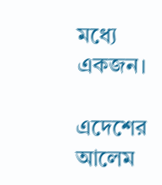মধ্যে একজন।

এদেশের আলেম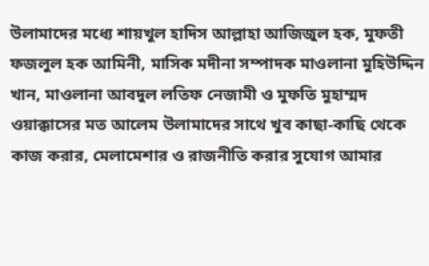উলামাদের মধ্যে শায়খুল হাদিস আল্লাহা আজিজুল হক, মুফতী ফজলুল হক আমিনী, মাসিক মদীনা সম্পাদক মাওলানা মুহিউদ্দিন খান, মাওলানা আবদুল লতিফ নেজামী ও মুফতি মুহাম্মদ ওয়াক্কাসের মত আলেম উলামাদের সাথে খুব কাছা-কাছি থেকে কাজ করার, মেলামেশার ও রাজনীতি করার সুযোগ আমার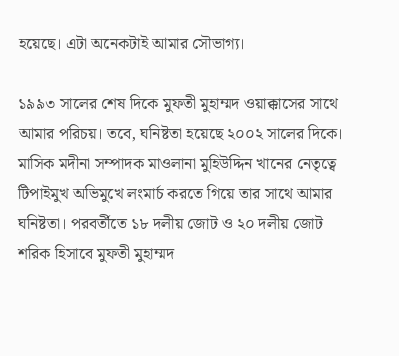হয়েছে। এটা অনেকটাই আমার সৌভাগ্য।

১৯৯৩ সালের শেষ দিকে মুফতী মুহাম্মদ ওয়াক্কাসের সাথে আমার পরিচয়। তবে, ঘনিষ্টতা হয়েছে ২০০২ সালের দিকে। মাসিক মদীনা সম্পাদক মাওলানা মুহিউদ্দিন খানের নেতৃত্বে টিপাইমুখ অভিমুখে লংমার্চ করতে গিয়ে তার সাথে আমার ঘনিষ্টতা। পরবর্তীতে ১৮ দলীয় জোট ও ২০ দলীয় জোট শরিক হিসাবে মুফতী মুহাম্মদ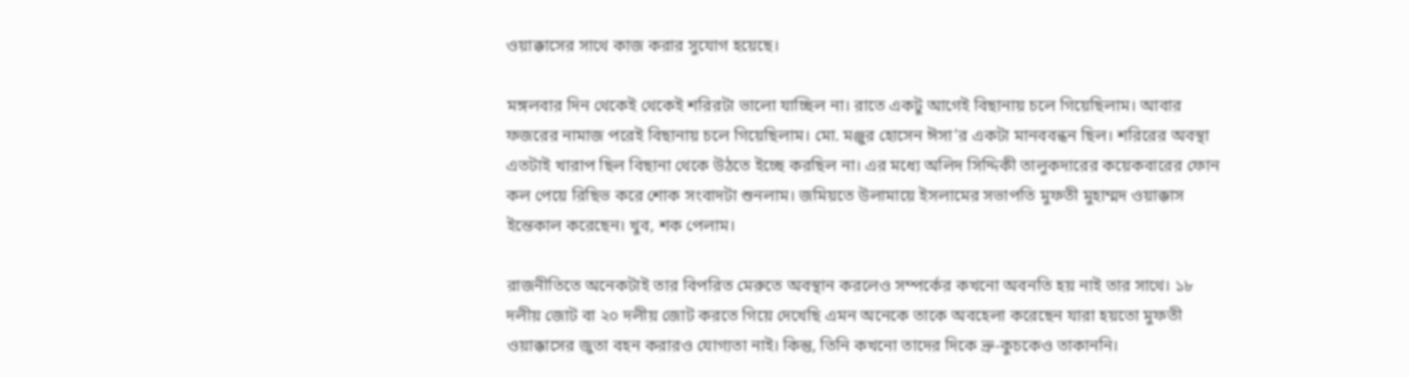ওয়াক্কাসের সাথে কাজ করার সুযোগ হয়েছে।

মঙ্গলবার দিন থেকেই থেকেই শরিরটা ভালো যাচ্ছিল না। রাতে একটু আগেই বিছানায় চলে গিয়েছিলাম। আবার ফজরের নামাজ পরেই বিছানায় চলে গিয়েছিলাম। মো. মঞ্জুর হোসেন ঈসা’র একটা মানববন্ধন ছিল। শরিরের অবস্থা এতটাই খারাপ ছিল বিছানা থেকে উঠতে ইচ্ছে করছিল না। এর মধ্যে অলিদ সিদ্দিকী তালুকদারের কয়েকবারের ফোন কল পেয়ে রিছিভ করে শোক সংবাদটা শুনলাম। জমিয়তে উলামায়ে ইসলামের সভাপতি মুফতী মুহাম্মদ ওয়াক্কাস ইন্তেকাল করেছেন। খুব, শক পেলাম।

রাজনীতিতে অনেকটাই তার বিপরিত মেরুতে অবস্থান করলেও সম্পর্কের কখনো অবনতি হয় নাই তার সাথে। ১৮ দলীয় জোট বা ২০ দলীয় জোট করতে গিয়ে দেখেছি এমন অনেকে তাকে অবহেলা করেছেন যারা হয়তো মুফতী ওয়াক্কাসের জুতা বহন করারও যোগ্যতা নাই। কিন্তু, তিনি কখনো তাদের দিকে ভ্রু-কুচকেও তাকাননি।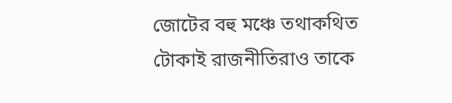জোটের বহু মঞ্চে তথাকথিত টোকাই রাজনীতিরাও তাকে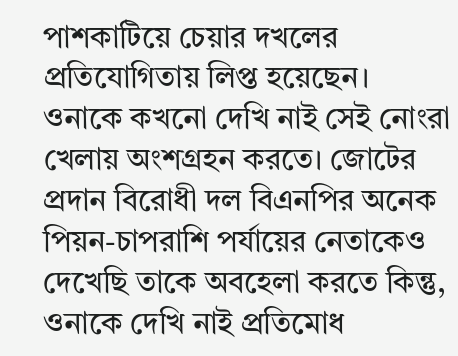পাশকাটিয়ে চেয়ার দখলের প্রতিযোগিতায় লিপ্ত হয়েছেন। ওনাকে কখনো দেখি নাই সেই নোংরা খেলায় অংশগ্রহন করতে। জোটের প্রদান বিরোধী দল বিএনপির অনেক পিয়ন-চাপরাশি পর্যায়ের নেতাকেও দেখেছি তাকে অবহেলা করতে কিন্তু, ওনাকে দেখি নাই প্রতিমোধ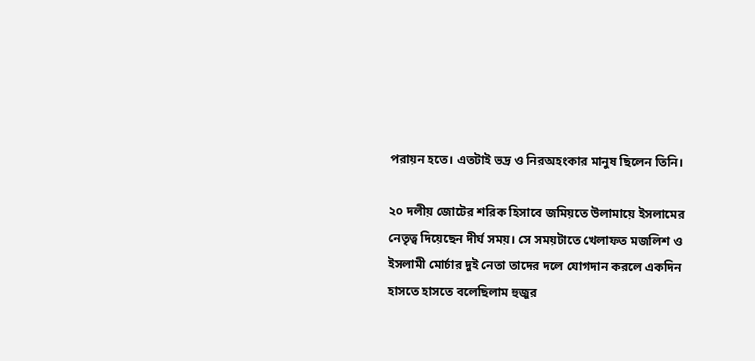পরায়ন হতে। এতটাই ভদ্র ও নিরঅহংকার মানুষ ছিলেন তিনি।

২০ দলীয় জোটের শরিক হিসাবে জমিয়তে উলামায়ে ইসলামের নেতৃত্ব দিয়েছেন দীর্ঘ সময়। সে সময়টাতে খেলাফত মজলিশ ও ইসলামী মোর্চার দুই নেতা তাদের দলে যোগদান করলে একদিন হাসতে হাসতে বলেছিলাম হুজুর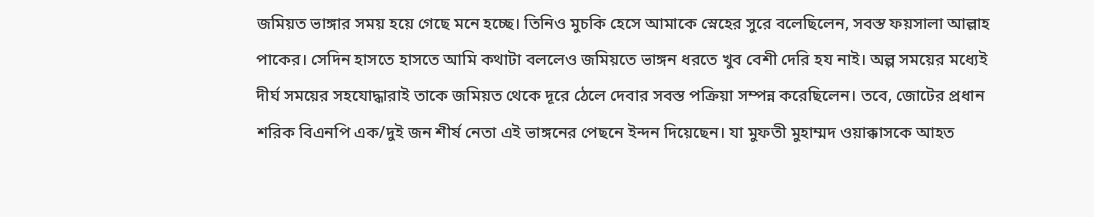জমিয়ত ভাঙ্গার সময় হয়ে গেছে মনে হচ্ছে। তিনিও মুচকি হেসে আমাকে স্নেহের সুরে বলেছিলেন, সবস্ত ফয়সালা আল্লাহ পাকের। সেদিন হাসতে হাসতে আমি কথাটা বললেও জমিয়তে ভাঙ্গন ধরতে খুব বেশী দেরি হয নাই। অল্প সময়ের মধ্যেই দীর্ঘ সময়ের সহযোদ্ধারাই তাকে জমিয়ত থেকে দূরে ঠেলে দেবার সবস্ত পক্রিয়া সম্পন্ন করেছিলেন। তবে, জোটের প্রধান শরিক বিএনপি এক/দুই জন শীর্ষ নেতা এই ভাঙ্গনের পেছনে ইন্দন দিয়েছেন। যা মুফতী মুহাম্মদ ওয়াক্কাসকে আহত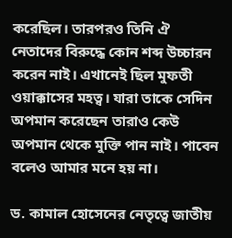করেছিল। তারপরও তিনি ঐ নেতাদের বিরুদ্ধে কোন শব্দ উচ্চারন করেন নাই। এখানেই ছিল মুফতী ওয়াক্কাসের মহত্ব। যারা তাকে সেদিন অপমান করেছেন তারাও কেউ অপমান থেকে মুক্তি পান নাই। পাবেন বলেও আমার মনে হয় না।

ড. কামাল হোসেনের নেতৃত্বে জাতীয়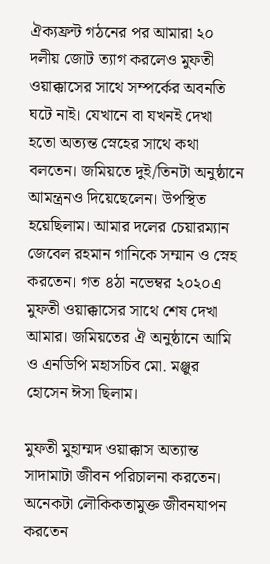ঐক্যফ্রন্ট গঠনের পর আমারা ২০ দলীয় জোট ত্যাগ করলেও মুফতী ওয়াক্কাসের সাথে সম্পর্কের অবনতি ঘটে নাই। যেখানে বা যখনই দেখা হতো অত্যন্ত স্নেহের সাথে কথা বলতেন। জমিয়তে দুই/তিনটা অনুষ্ঠানে আমন্ত্রনও দিয়েছেলেন। উপস্থিত হয়েছিলাম। আমার দলের চেয়ারম্যান জেবেল রহমান গানিকে সম্মান ও স্নেহ করতেন। গত ৪ঠা নভেম্বর ২০২০এ মুফতী ওয়াক্কাসের সাথে শেষ দেখা আমার। জমিয়তের ঐ অনুষ্ঠানে আমি ও এনডিপি মহাসচিব মো. মঞ্জুর হোসেন ঈসা ছিলাম।

মুফতী মুহাম্মদ ওয়াক্কাস অত্যান্ত সাদামাটা জীবন পরিচালনা করতেন। অনেকটা লৌকিকতামুক্ত জীবনযাপন করতেন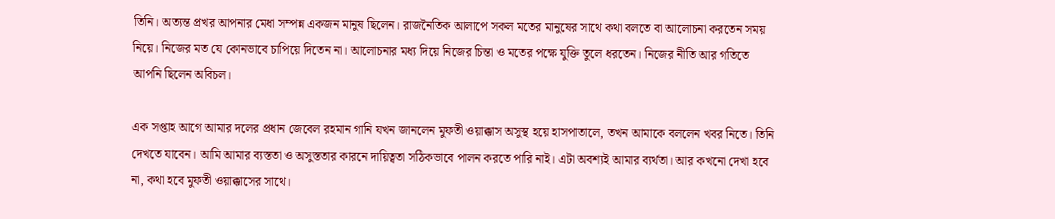তিনি। অত্যন্ত প্রখর আপনার মেধা সম্পন্ন একজন মানুষ ছিলেন। রাজনৈতিক আলাপে সকল মতের মানুষের সাথে কথা বলতে বা আলোচনা করতেন সময় নিয়ে। নিজের মত যে কোনভাবে চাপিয়ে দিতেন না। আলোচনার মধ্য দিয়ে নিজের চিন্তা ও মতের পক্ষে যুক্তি তুলে ধরতেন। নিজের নীতি আর গতিতে আপনি ছিলেন অবিচল।

এক সপ্তাহ আগে আমার দলের প্রধান জেবেল রহমান গানি যখন জানলেন মুফতী ওয়াক্কাস অসুস্থ হয়ে হাসপাতালে, তখন আমাকে বললেন খবর নিতে। তিনি দেখতে যাবেন। আমি আমার ব্যস্ততা ও অসুস্ততার কারনে দায়িত্বতা সঠিকভাবে পালন করতে পারি নাই। এটা অবশ্যই আমার ব্যর্থতা। আর কখনো দেখা হবে না, কথা হবে মুফতী ওয়াক্কাসের সাথে।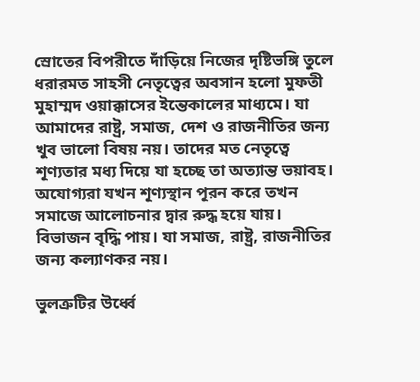স্রোতের বিপরীতে দাঁড়িয়ে নিজের দৃষ্টিভঙ্গি তুলে ধরারমত সাহসী নেতৃত্বের অবসান হলো মুফতী মুহাম্মদ ওয়াক্কাসের ইন্তেকালের মাধ্যমে। যা আমাদের রাষ্ট্র, সমাজ, দেশ ও রাজনীতির জন্য খুব ভালো বিষয় নয়। তাদের মত নেতৃত্বে শূণ্যতার মধ্য দিয়ে যা হচ্ছে তা অত্যান্ত ভয়াবহ। অযোগ্যরা যখন শূণ্যস্থান পূরন করে তখন সমাজে আলোচনার দ্বার রুদ্ধ হয়ে যায়। বিভাজন বৃদ্ধি পায়। যা সমাজ, রাষ্ট্র, রাজনীতির জন্য কল্যাণকর নয়।

ভুলত্রুটির উর্ধ্বে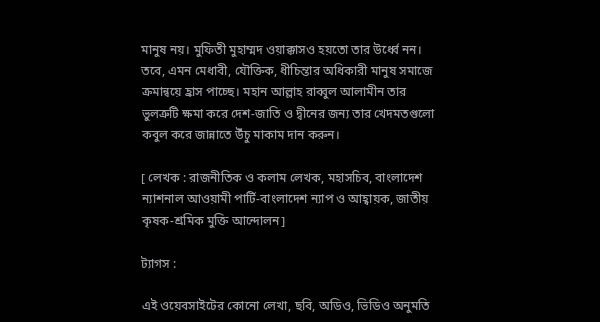মানুষ নয়। মুফিতী মুহাম্মদ ওয়াক্কাসও হয়তো তার উর্ধ্বে নন। তবে, এমন মেধাবী, যৌক্তিক, ধীচিন্তার অধিকারী মানুষ সমাজে ক্রমান্বয়ে হ্রাস পাচ্ছে। মহান আল্লাহ রাব্বুল আলামীন তার ভুলত্রুটি ক্ষমা করে দেশ-জাতি ও দ্বীনের জন্য তার খেদমতগুলো কবুল করে জান্নাতে উঁচু মাকাম দান করুন।

[ লেখক : রাজনীতিক ও কলাম লেখক, মহাসচিব, বাংলাদেশ ন্যাশনাল আওয়ামী পার্টি-বাংলাদেশ ন্যাপ ও আহ্বায়ক, জাতীয় কৃষক-শ্রমিক মুক্তি আন্দোলন]

ট্যাগস :

এই ওয়েবসাইটের কোনো লেখা, ছবি, অডিও, ভিডিও অনুমতি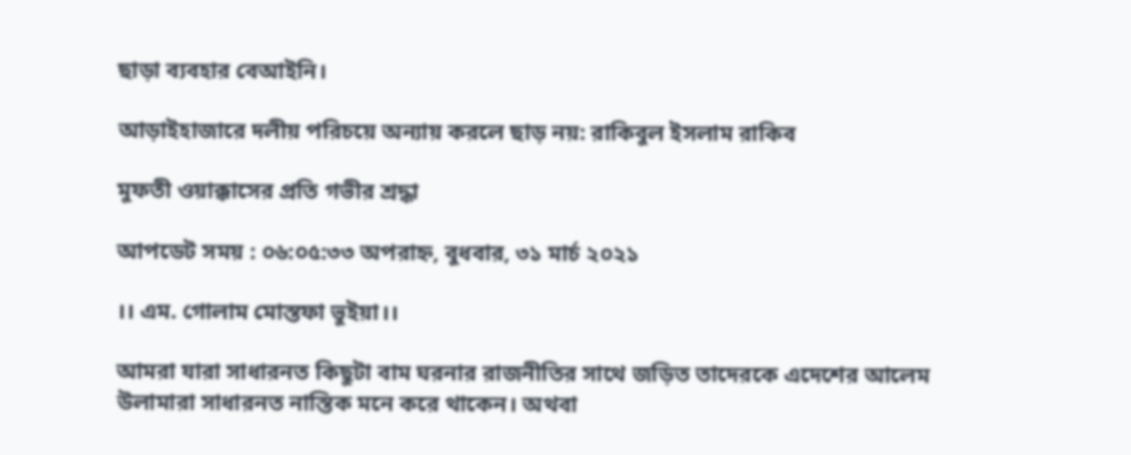ছাড়া ব্যবহার বেআইনি।

আড়াইহাজা‌রে দলীয় পরিচয়ে অন্যায় করলে ছাড় নয়: রাকিবুল ইসলাম রাকিব

মুফতী ওয়াক্কাসের প্রতি গভীর শ্রদ্ধা

আপডেট সময় : ০৬:০৫:৩৩ অপরাহ্ন, বুধবার, ৩১ মার্চ ২০২১

।। এম. গোলাম মোস্তফা ভুইয়া।।

আমরা যারা সাধারনত কিছুটা বাম ঘরনার রাজনীতির সাথে জড়িত তাদেরকে এদেশের আলেম উলামারা সাধারনত নাস্তিক মনে করে থাকেন। অথবা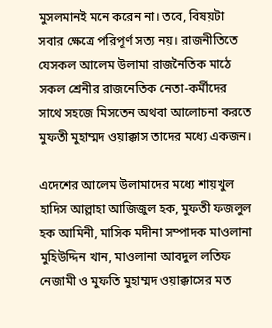মুসলমানই মনে করেন না। তবে, বিষয়টা সবার ক্ষেত্রে পরিপূর্ণ সত্য নয়। রাজনীতিতে যেসকল আলেম উলামা রাজনৈতিক মাঠে সকল শ্রেনীর রাজনেতিক নেতা-কর্মীদের সাথে সহজে মিসতেন অথবা আলোচনা করতে মুফতী মুহাম্মদ ওয়াক্কাস তাদের মধ্যে একজন।

এদেশের আলেম উলামাদের মধ্যে শায়খুল হাদিস আল্লাহা আজিজুল হক, মুফতী ফজলুল হক আমিনী, মাসিক মদীনা সম্পাদক মাওলানা মুহিউদ্দিন খান, মাওলানা আবদুল লতিফ নেজামী ও মুফতি মুহাম্মদ ওয়াক্কাসের মত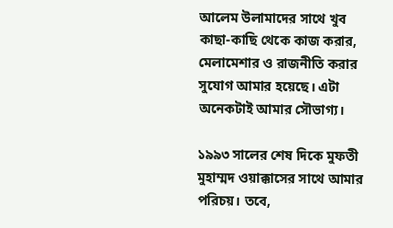আলেম উলামাদের সাথে খুব কাছা-কাছি থেকে কাজ করার, মেলামেশার ও রাজনীতি করার সুযোগ আমার হয়েছে। এটা অনেকটাই আমার সৌভাগ্য।

১৯৯৩ সালের শেষ দিকে মুফতী মুহাম্মদ ওয়াক্কাসের সাথে আমার পরিচয়। তবে,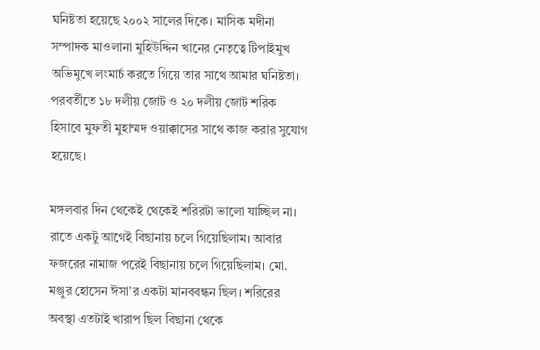ঘনিষ্টতা হয়েছে ২০০২ সালের দিকে। মাসিক মদীনা সম্পাদক মাওলানা মুহিউদ্দিন খানের নেতৃত্বে টিপাইমুখ অভিমুখে লংমার্চ করতে গিয়ে তার সাথে আমার ঘনিষ্টতা। পরবর্তীতে ১৮ দলীয় জোট ও ২০ দলীয় জোট শরিক হিসাবে মুফতী মুহাম্মদ ওয়াক্কাসের সাথে কাজ করার সুযোগ হয়েছে।

মঙ্গলবার দিন থেকেই থেকেই শরিরটা ভালো যাচ্ছিল না। রাতে একটু আগেই বিছানায় চলে গিয়েছিলাম। আবার ফজরের নামাজ পরেই বিছানায় চলে গিয়েছিলাম। মো. মঞ্জুর হোসেন ঈসা’র একটা মানববন্ধন ছিল। শরিরের অবস্থা এতটাই খারাপ ছিল বিছানা থেকে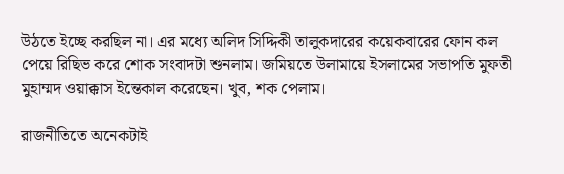উঠতে ইচ্ছে করছিল না। এর মধ্যে অলিদ সিদ্দিকী তালুকদারের কয়েকবারের ফোন কল পেয়ে রিছিভ করে শোক সংবাদটা শুনলাম। জমিয়তে উলামায়ে ইসলামের সভাপতি মুফতী মুহাম্মদ ওয়াক্কাস ইন্তেকাল করেছেন। খুব, শক পেলাম।

রাজনীতিতে অনেকটাই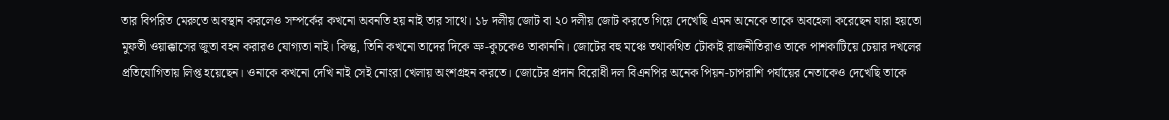তার বিপরিত মেরুতে অবস্থান করলেও সম্পর্কের কখনো অবনতি হয় নাই তার সাথে। ১৮ দলীয় জোট বা ২০ দলীয় জোট করতে গিয়ে দেখেছি এমন অনেকে তাকে অবহেলা করেছেন যারা হয়তো মুফতী ওয়াক্কাসের জুতা বহন করারও যোগ্যতা নাই। কিন্তু, তিনি কখনো তাদের দিকে ভ্রু-কুচকেও তাকাননি। জোটের বহু মঞ্চে তথাকথিত টোকাই রাজনীতিরাও তাকে পাশকাটিয়ে চেয়ার দখলের প্রতিযোগিতায় লিপ্ত হয়েছেন। ওনাকে কখনো দেখি নাই সেই নোংরা খেলায় অংশগ্রহন করতে। জোটের প্রদান বিরোধী দল বিএনপির অনেক পিয়ন-চাপরাশি পর্যায়ের নেতাকেও দেখেছি তাকে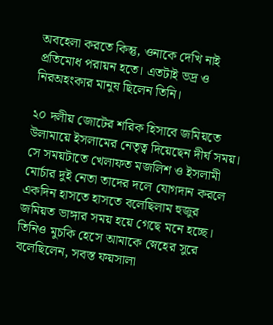অবহেলা করতে কিন্তু, ওনাকে দেখি নাই প্রতিমোধ পরায়ন হতে। এতটাই ভদ্র ও নিরঅহংকার মানুষ ছিলেন তিনি।

২০ দলীয় জোটের শরিক হিসাবে জমিয়তে উলামায়ে ইসলামের নেতৃত্ব দিয়েছেন দীর্ঘ সময়। সে সময়টাতে খেলাফত মজলিশ ও ইসলামী মোর্চার দুই নেতা তাদের দলে যোগদান করলে একদিন হাসতে হাসতে বলেছিলাম হুজুর জমিয়ত ভাঙ্গার সময় হয়ে গেছে মনে হচ্ছে। তিনিও মুচকি হেসে আমাকে স্নেহের সুরে বলেছিলেন, সবস্ত ফয়সালা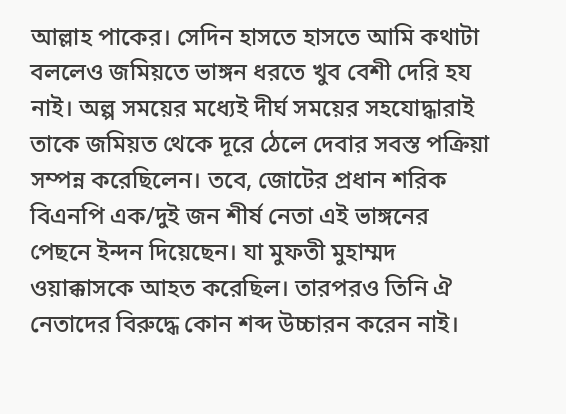আল্লাহ পাকের। সেদিন হাসতে হাসতে আমি কথাটা বললেও জমিয়তে ভাঙ্গন ধরতে খুব বেশী দেরি হয নাই। অল্প সময়ের মধ্যেই দীর্ঘ সময়ের সহযোদ্ধারাই তাকে জমিয়ত থেকে দূরে ঠেলে দেবার সবস্ত পক্রিয়া সম্পন্ন করেছিলেন। তবে, জোটের প্রধান শরিক বিএনপি এক/দুই জন শীর্ষ নেতা এই ভাঙ্গনের পেছনে ইন্দন দিয়েছেন। যা মুফতী মুহাম্মদ ওয়াক্কাসকে আহত করেছিল। তারপরও তিনি ঐ নেতাদের বিরুদ্ধে কোন শব্দ উচ্চারন করেন নাই।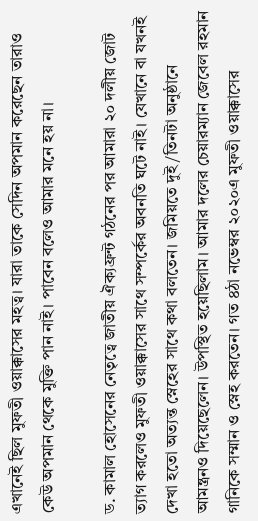এখানেই ছিল মুফতী ওয়াক্কাসের মহত্ব। যারা তাকে সেদিন অপমান করেছেন তারাও কেউ অপমান থেকে মুক্তি পান নাই। পাবেন বলেও আমার মনে হয় না।

ড. কামাল হোসেনের নেতৃত্বে জাতীয় ঐক্যফ্রন্ট গঠনের পর আমারা ২০ দলীয় জোট ত্যাগ করলেও মুফতী ওয়াক্কাসের সাথে সম্পর্কের অবনতি ঘটে নাই। যেখানে বা যখনই দেখা হতো অত্যন্ত স্নেহের সাথে কথা বলতেন। জমিয়তে দুই/তিনটা অনুষ্ঠানে আমন্ত্রনও দিয়েছেলেন। উপস্থিত হয়েছিলাম। আমার দলের চেয়ারম্যান জেবেল রহমান গানিকে সম্মান ও স্নেহ করতেন। গত ৪ঠা নভেম্বর ২০২০এ মুফতী ওয়াক্কাসের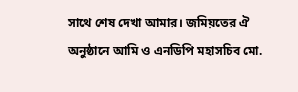সাথে শেষ দেখা আমার। জমিয়তের ঐ অনুষ্ঠানে আমি ও এনডিপি মহাসচিব মো.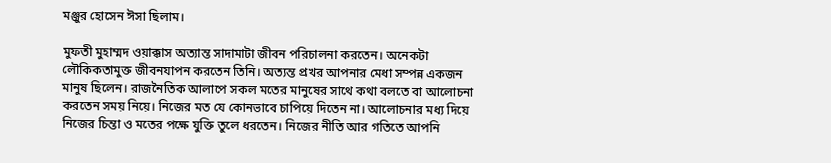মঞ্জুর হোসেন ঈসা ছিলাম।

মুফতী মুহাম্মদ ওয়াক্কাস অত্যান্ত সাদামাটা জীবন পরিচালনা করতেন। অনেকটা লৌকিকতামুক্ত জীবনযাপন করতেন তিনি। অত্যন্ত প্রখর আপনার মেধা সম্পন্ন একজন মানুষ ছিলেন। রাজনৈতিক আলাপে সকল মতের মানুষের সাথে কথা বলতে বা আলোচনা করতেন সময় নিয়ে। নিজের মত যে কোনভাবে চাপিয়ে দিতেন না। আলোচনার মধ্য দিয়ে নিজের চিন্তা ও মতের পক্ষে যুক্তি তুলে ধরতেন। নিজের নীতি আর গতিতে আপনি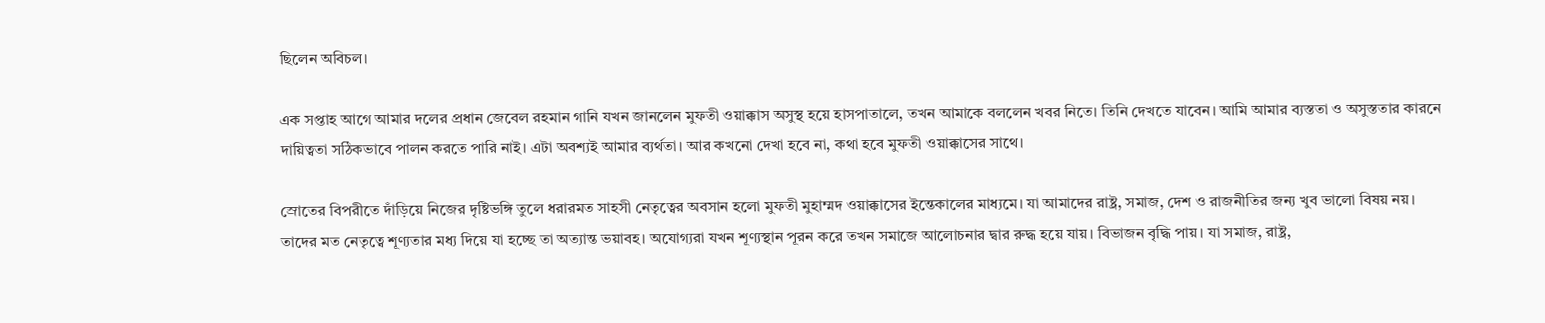ছিলেন অবিচল।

এক সপ্তাহ আগে আমার দলের প্রধান জেবেল রহমান গানি যখন জানলেন মুফতী ওয়াক্কাস অসুস্থ হয়ে হাসপাতালে, তখন আমাকে বললেন খবর নিতে। তিনি দেখতে যাবেন। আমি আমার ব্যস্ততা ও অসুস্ততার কারনে দায়িত্বতা সঠিকভাবে পালন করতে পারি নাই। এটা অবশ্যই আমার ব্যর্থতা। আর কখনো দেখা হবে না, কথা হবে মুফতী ওয়াক্কাসের সাথে।

স্রোতের বিপরীতে দাঁড়িয়ে নিজের দৃষ্টিভঙ্গি তুলে ধরারমত সাহসী নেতৃত্বের অবসান হলো মুফতী মুহাম্মদ ওয়াক্কাসের ইন্তেকালের মাধ্যমে। যা আমাদের রাষ্ট্র, সমাজ, দেশ ও রাজনীতির জন্য খুব ভালো বিষয় নয়। তাদের মত নেতৃত্বে শূণ্যতার মধ্য দিয়ে যা হচ্ছে তা অত্যান্ত ভয়াবহ। অযোগ্যরা যখন শূণ্যস্থান পূরন করে তখন সমাজে আলোচনার দ্বার রুদ্ধ হয়ে যায়। বিভাজন বৃদ্ধি পায়। যা সমাজ, রাষ্ট্র,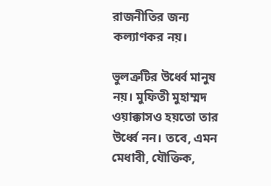রাজনীতির জন্য কল্যাণকর নয়।

ভুলত্রুটির উর্ধ্বে মানুষ নয়। মুফিতী মুহাম্মদ ওয়াক্কাসও হয়তো তার উর্ধ্বে নন। তবে, এমন মেধাবী, যৌক্তিক,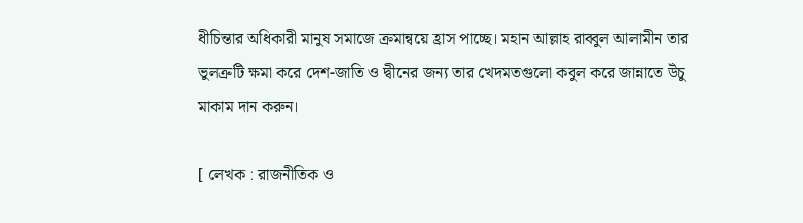ধীচিন্তার অধিকারী মানুষ সমাজে ক্রমান্বয়ে হ্রাস পাচ্ছে। মহান আল্লাহ রাব্বুল আলামীন তার ভুলত্রুটি ক্ষমা করে দেশ-জাতি ও দ্বীনের জন্য তার খেদমতগুলো কবুল করে জান্নাতে উঁচু মাকাম দান করুন।

[ লেখক : রাজনীতিক ও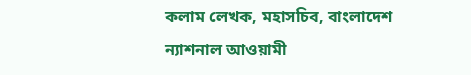কলাম লেখক, মহাসচিব, বাংলাদেশ ন্যাশনাল আওয়ামী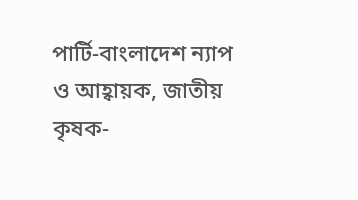পার্টি-বাংলাদেশ ন্যাপ ও আহ্বায়ক, জাতীয় কৃষক-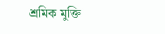শ্রমিক মুক্তি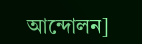আন্দোলন]